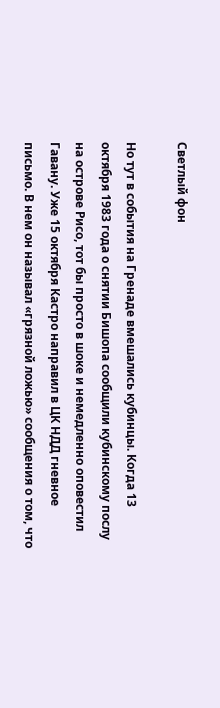Светлый фон

Но тут в события на Гренаде вмешались кубинцы. Когда 13 октября 1983 года о снятии Бишопа сообщили кубинскому послу на острове Рисо, тот бы просто в шоке и немедленно оповестил Гавану. Уже 15 октября Кастро направил в ЦК НДД гневное письмо. В нем он называл «грязной ложью» сообщения о том, что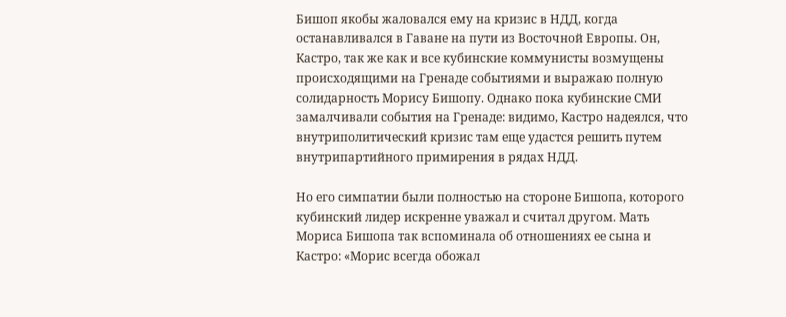Бишоп якобы жаловался ему на кризис в НДД, когда останавливался в Гаване на пути из Восточной Европы. Он, Кастро, так же как и все кубинские коммунисты возмущены происходящими на Гренаде событиями и выражаю полную солидарность Морису Бишопу. Однако пока кубинские СМИ замалчивали события на Гренаде: видимо, Кастро надеялся, что внутриполитический кризис там еще удастся решить путем внутрипартийного примирения в рядах НДД.

Но его симпатии были полностью на стороне Бишопа, которого кубинский лидер искренне уважал и считал другом. Мать Мориса Бишопа так вспоминала об отношениях ее сына и Кастро: «Морис всегда обожал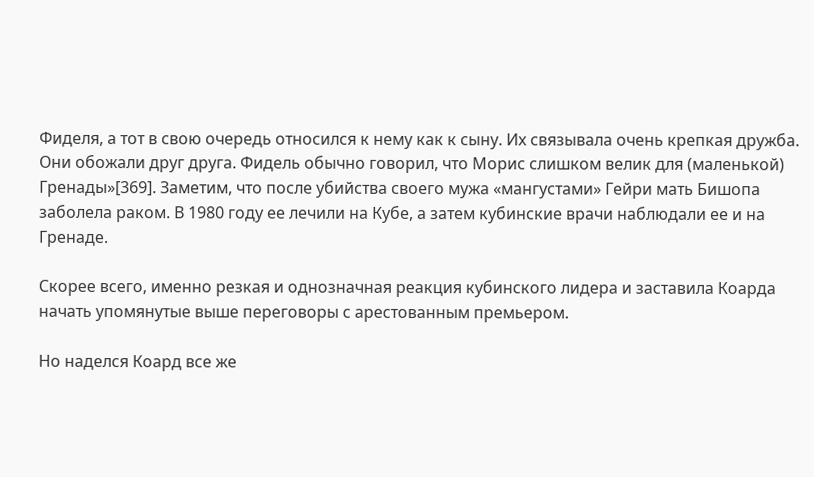Фиделя, а тот в свою очередь относился к нему как к сыну. Их связывала очень крепкая дружба. Они обожали друг друга. Фидель обычно говорил, что Морис слишком велик для (маленькой) Гренады»[369]. Заметим, что после убийства своего мужа «мангустами» Гейри мать Бишопа заболела раком. В 1980 году ее лечили на Кубе, а затем кубинские врачи наблюдали ее и на Гренаде.

Скорее всего, именно резкая и однозначная реакция кубинского лидера и заставила Коарда начать упомянутые выше переговоры с арестованным премьером.

Но наделся Коард все же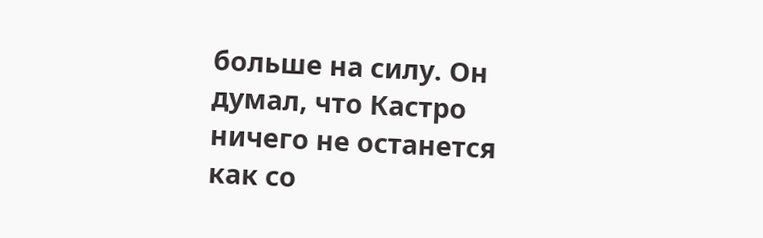больше на силу. Он думал, что Кастро ничего не останется как со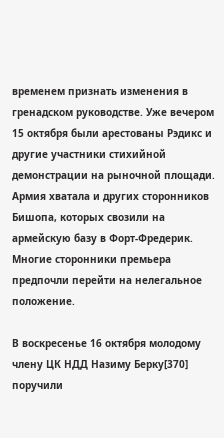временем признать изменения в гренадском руководстве. Уже вечером 15 октября были арестованы Рэдикс и другие участники стихийной демонстрации на рыночной площади. Армия хватала и других сторонников Бишопа, которых свозили на армейскую базу в Форт-Фредерик. Многие сторонники премьера предпочли перейти на нелегальное положение.

В воскресенье 16 октября молодому члену ЦК НДД Назиму Берку[370] поручили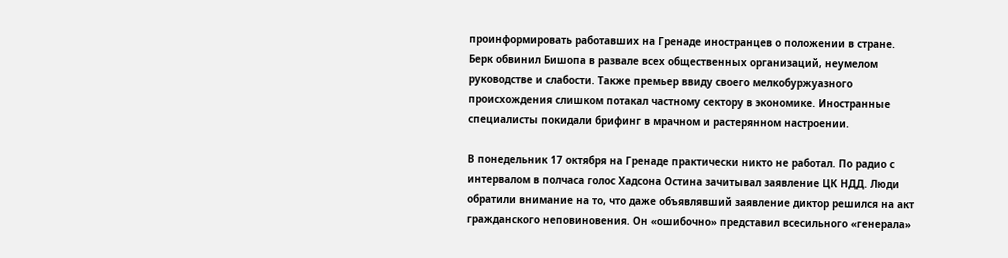проинформировать работавших на Гренаде иностранцев о положении в стране. Берк обвинил Бишопа в развале всех общественных организаций, неумелом руководстве и слабости. Также премьер ввиду своего мелкобуржуазного происхождения слишком потакал частному сектору в экономике. Иностранные специалисты покидали брифинг в мрачном и растерянном настроении.

В понедельник 17 октября на Гренаде практически никто не работал. По радио с интервалом в полчаса голос Хадсона Остина зачитывал заявление ЦК НДД. Люди обратили внимание на то, что даже объявлявший заявление диктор решился на акт гражданского неповиновения. Он «ошибочно» представил всесильного «генерала»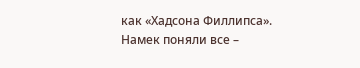как «Хадсона Филлипса». Намек поняли все –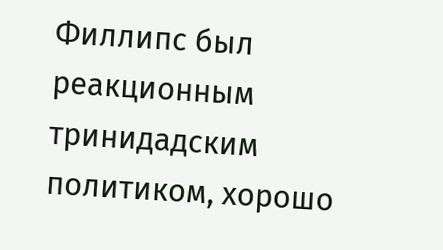Филлипс был реакционным тринидадским политиком, хорошо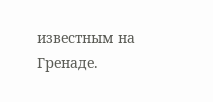известным на Гренаде.